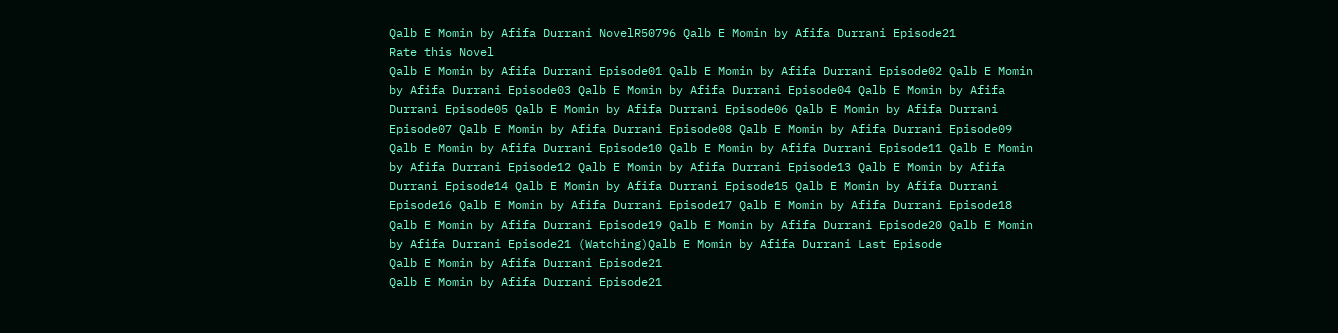Qalb E Momin by Afifa Durrani NovelR50796 Qalb E Momin by Afifa Durrani Episode21
Rate this Novel
Qalb E Momin by Afifa Durrani Episode01 Qalb E Momin by Afifa Durrani Episode02 Qalb E Momin by Afifa Durrani Episode03 Qalb E Momin by Afifa Durrani Episode04 Qalb E Momin by Afifa Durrani Episode05 Qalb E Momin by Afifa Durrani Episode06 Qalb E Momin by Afifa Durrani Episode07 Qalb E Momin by Afifa Durrani Episode08 Qalb E Momin by Afifa Durrani Episode09 Qalb E Momin by Afifa Durrani Episode10 Qalb E Momin by Afifa Durrani Episode11 Qalb E Momin by Afifa Durrani Episode12 Qalb E Momin by Afifa Durrani Episode13 Qalb E Momin by Afifa Durrani Episode14 Qalb E Momin by Afifa Durrani Episode15 Qalb E Momin by Afifa Durrani Episode16 Qalb E Momin by Afifa Durrani Episode17 Qalb E Momin by Afifa Durrani Episode18 Qalb E Momin by Afifa Durrani Episode19 Qalb E Momin by Afifa Durrani Episode20 Qalb E Momin by Afifa Durrani Episode21 (Watching)Qalb E Momin by Afifa Durrani Last Episode
Qalb E Momin by Afifa Durrani Episode21
Qalb E Momin by Afifa Durrani Episode21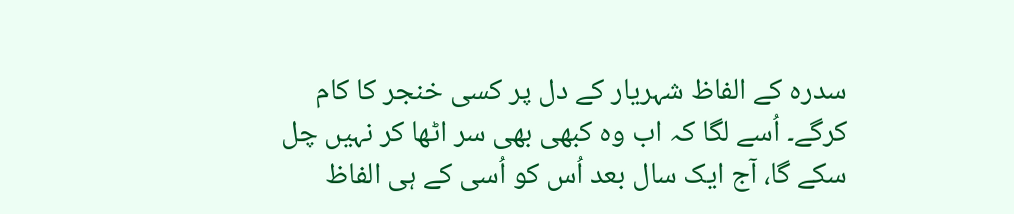سدرہ کے الفاظ شہریار کے دل پر کسی خنجر کا کام کرگے۔ اُسے لگا کہ اب وہ کبھی بھی سر اٹھا کر نہیں چل سکے گا، آج ایک سال بعد اُس کو اُسی کے ہی الفاظ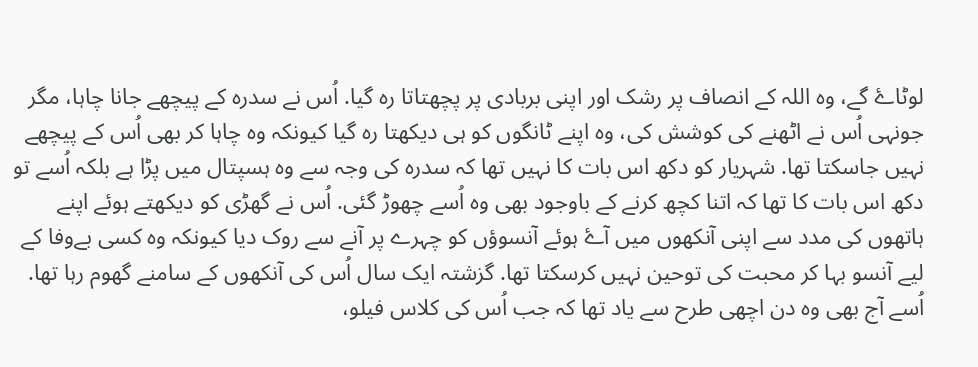لوٹاۓ گے، وہ اللہ کے انصاف پر رشک اور اپنی بربادی پر پچھتاتا رہ گیا. اُس نے سدرہ کے پیچھے جانا چاہا، مگر جونہی اُس نے اٹھنے کی کوشش کی، وہ اپنے ٹانگوں کو ہی دیکھتا رہ گیا کیونکہ وہ چاہا کر بھی اُس کے پیچھے نہیں جاسکتا تھا. شہریار کو دکھ اس بات کا نہیں تھا کہ سدرہ کی وجہ سے وہ ہسپتال میں پڑا ہے بلکہ اُسے تو دکھ اس بات کا تھا کہ اتنا کچھ کرنے کے باوجود بھی وہ اُسے چھوڑ گئی. اُس نے گھڑی کو دیکھتے ہوئے اپنے ہاتھوں کی مدد سے اپنی آنکھوں میں آۓ ہوئے آنسوؤں کو چہرے پر آنے سے روک دیا کیونکہ وہ کسی بےوفا کے لیے آنسو بہا کر محبت کی توحین نہیں کرسکتا تھا. گزشتہ ایک سال اُس کی آنکھوں کے سامنے گھوم رہا تھا. اُسے آج بھی وہ دن اچھی طرح سے یاد تھا کہ جب اُس کی کلاس فیلو،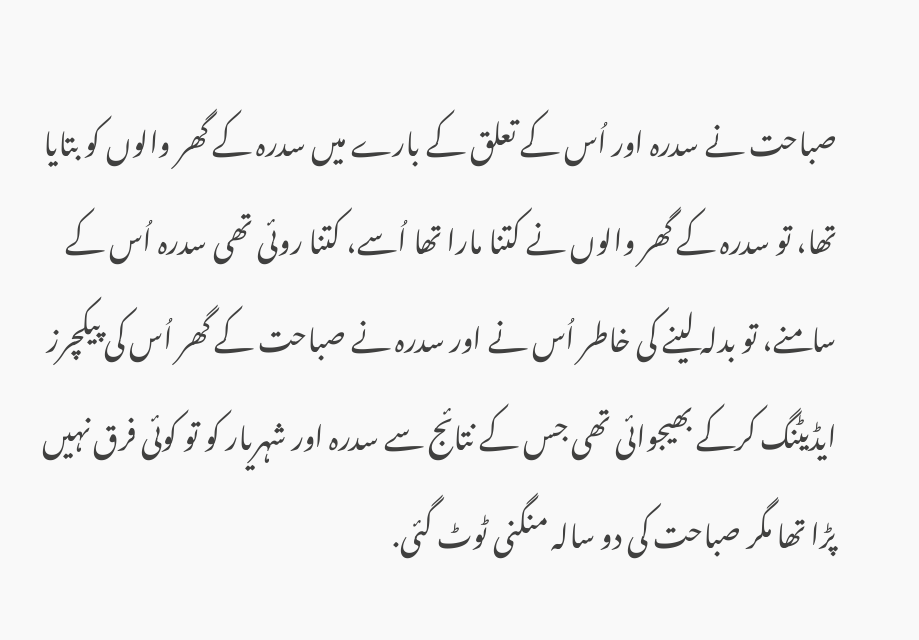صباحت نے سدرہ اور اُس کے تعلق کے بارے میں سدرہ کے گھر والوں کو بتایا تھا، تو سدرہ کے گھر والوں نے کتنا مارا تھا اُسے، کتنا روئی تھی سدرہ اُس کے سامنے، تو بدلہ لینے کی خاطر اُس نے اور سدرہ نے صباحت کے گھر اُس کی پیکچرز ایڈیٹنگ کرکے بھیجوائی تھی جس کے نتائج سے سدرہ اور شہریار کو تو کوئی فرق نہیں پڑا تھا مگر صباحت کی دو سالہ منگنی ٹوٹ گئی.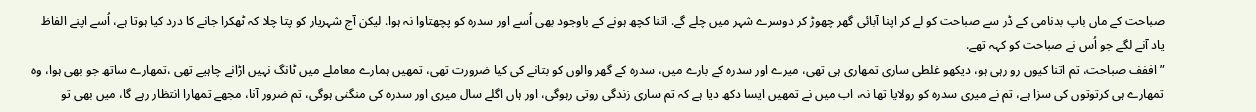صباحت کے ماں باپ بدنامی کے ڈر سے صباحت کو لے کر اپنا آبائی گھر چھوڑ کر دوسرے شہر میں چلے گے. اتنا کچھ ہونے کے باوجود بھی اُسے اور سدرہ کو پچھتاوا نہ ہوا. لیکن آج شہریار کو پتا چلا کہ ٹھکرا جانے کا درد کیا ہوتا ہے، اُسے اپنے الفاظ یاد آنے لگے جو اُس نے صباحت کو کہہ تھے.
” اففف صباحت، تم اتنا کیوں رو رہی ہو، دیکھو غلطی ساری تمھاری ہی تھی، میرے اور سدرہ کے بارے میں، سدرہ کے گھر والوں کو بتانے کی کیا ضرورت تھی، تمھیں ہمارے معاملے میں ٹانگ نہیں اڑانے چاہیے تھی ،تمھارے ساتھ جو بھی ہوا، وہ تمھارے ہی کرتوتوں کی سزا ہے، تم نے میری سدرہ کو رولایا تھا نہ، اب میں نے تمھیں ایسا دکھ دیا ہے کہ تم ساری زندگی روتی رہوگی، اور ہاں اگلے سال میری اور سدرہ کی منگنی ہوگی، تم ضرور آنا، مجھے تمھارا انتظار رہے گا، میں بھی تو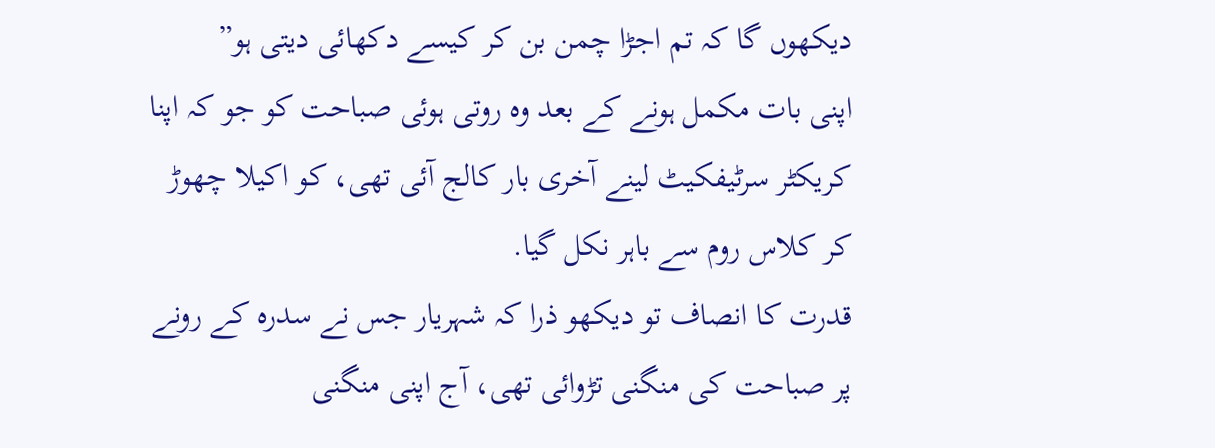دیکھوں گا کہ تم اجڑا چمن بن کر کیسے دکھائی دیتی ہو”
اپنی بات مکمل ہونے کے بعد وہ روتی ہوئی صباحت کو جو کہ اپنا کریکٹر سرٹیفکیٹ لینے آخری بار کالج آئی تھی، کو اکیلا چھوڑ کر کلاس روم سے باہر نکل گیا.
قدرت کا انصاف تو دیکھو ذرا کہ شہریار جس نے سدرہ کے رونے پر صباحت کی منگنی تڑوائی تھی، آج اپنی منگنی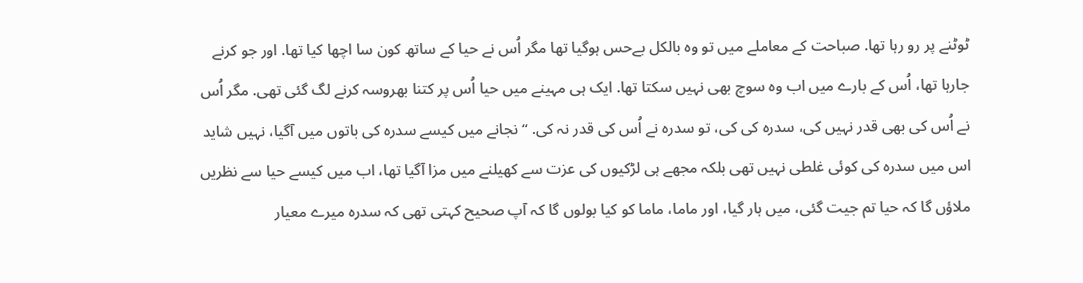ٹوٹنے پر رو رہا تھا. صباحت کے معاملے میں تو وہ بالکل بےحس ہوگیا تھا مگر اُس نے حیا کے ساتھ کون سا اچھا کیا تھا. اور جو کرنے جارہا تھا، اُس کے بارے میں اب وہ سوچ بھی نہیں سکتا تھا. ایک ہی مہینے میں حیا اُس پر کتنا بھروسہ کرنے لگ گئی تھی. مگر اُس نے اُس کی بھی قدر نہیں کی، سدرہ کی کی، تو سدرہ نے اُس کی قدر نہ کی. “نجانے میں کیسے سدرہ کی باتوں میں آگیا، نہیں شاید اس میں سدرہ کی کوئی غلطی نہیں تھی بلکہ مجھے ہی لڑکیوں کی عزت سے کھیلنے میں مزا آگیا تھا، اب میں کیسے حیا سے نظریں ملاؤں گا کہ حیا تم جیت گئی، میں ہار گیا، اور ماما، ماما کو کیا بولوں گا کہ آپ صحیح کہتی تھی کہ سدرہ میرے معیار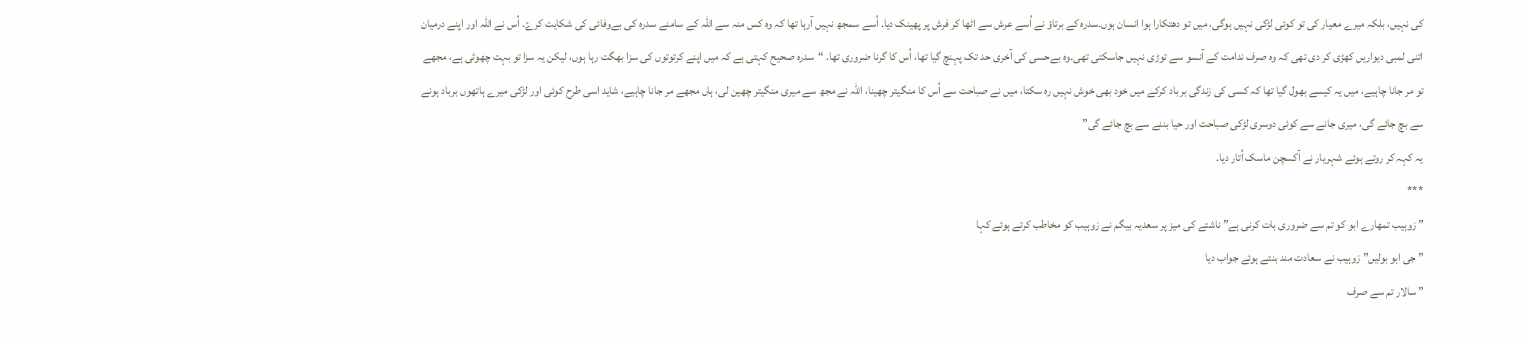کی نہیں، بلکہ میرے معیار کی تو کوئی لڑکی نہیں ہوگی، میں تو دھتکارا ہوا انسان ہوں۔سدرہ کے برتاؤ نے اُسے عرش سے اٹھا کر فرش پر پھینک دیا. اُسے سمجھ نہیں آرہا تھا کہ وہ کس منہ سے اللہ کے سامنے سدرہ کی بےوفائی کی شکایت کرۓ. اُس نے اللہ اور اپنے درمیان اتنی لمبی دیواریں کھڑی کر دی تھی کہ وہ صرف ندامت کے آنسو سے توڑی نہیں جاسکتی تھی۔وہ بےحسی کی آخری حد تک پہنچ گیا تھا، اُس کا گرنا ضروری تھا. “سدرہ صحیح کہتی ہے کہ میں اپنے کرتوتوں کی سزا بھگت رہا ہوں، لیکن یہ سزا تو بہت چھوٹی ہے، مجھے تو مر جانا چاہیے، میں یہ کیسے بھول گیا تھا کہ کسی کی زندگی برباد کرکے میں خود بھی خوش نہیں رہ سکتا، میں نے صباحت سے اُس کا منگیتر چھینا، اللہ نے مجھ سے میری منگیتر چھین لی، ہاں مجھے مر جانا چاہیے، شاید اسی طرح کوئی اور لڑکی میرے ہاتھوں برباد ہونے سے بچ جائے گی، میری جانے سے کوئی دوسری لڑکی صباحت اور حیا بننے سے بچ جائے گی”
یہ کہہ کر روتے ہوئے شہریار نے آکسچن ماسک اُتار دیا.
***
” زوہیب تمھارے ابو کو تم سے ضروری بات کرنی ہے” ناشتے کی میز پر سعدیہ بیگم نے زوہیب کو مخاطب کرتے ہوئے کہا
” جی ابو بولیں” زوہیب نے سعادت مند بنتے ہوئے جواب دیا
” سالار تم سے صرف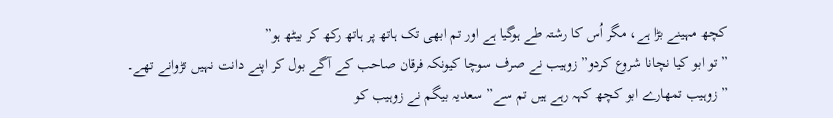کچھ مہینے بڑا ہے، مگر اُس کا رشتہ طے ہوگیا ہے اور تم ابھی تک ہاتھ پر ہاتھ رکھ کر بیٹھ ہو”
” تو ابو کیا نچانا شروع کردو” زوہیب نے صرف سوچا کیونکہ فرقان صاحب کے آگے بول کر اپنے دانت نہیں تڑوانے تھے۔
” زوہیب تمھارے ابو کچھ کہہ رہے ہیں تم سے” سعدیہ بیگم نے زوہیب کو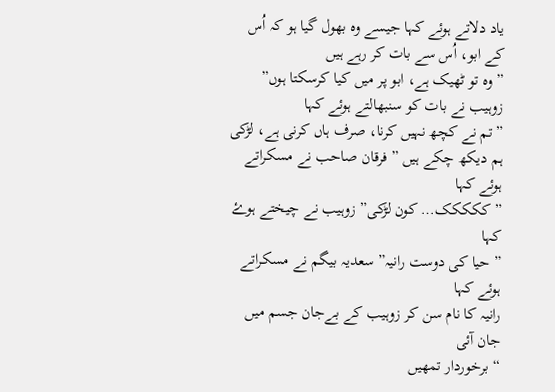یاد دلاتے ہوئے کہا جیسے وہ بھول گیا ہو کہ اُس کے ابو، اُس سے بات کر رہے ہیں
” وہ تو ٹھیک ہے، ابو پر میں کیا کرسکتا ہوں” زوہیب نے بات کو سنبھالتے ہوئے کہا
” تم نے کچھ نہیں کرنا، صرف ہاں کرنی ہے، لڑکی ہم دیکھ چکے ہیں ” فرقان صاحب نے مسکراتے ہوئے کہا
” ککککک… کون لڑکی” زوہیب نے چیختے ہوۓ کہا
” حیا کی دوست رانیہ” سعدیہ بیگم نے مسکراتے ہوئے کہا
رانیہ کا نام سن کر زوہیب کے بےجان جسم میں جان آئی
“برخوردار تمھیں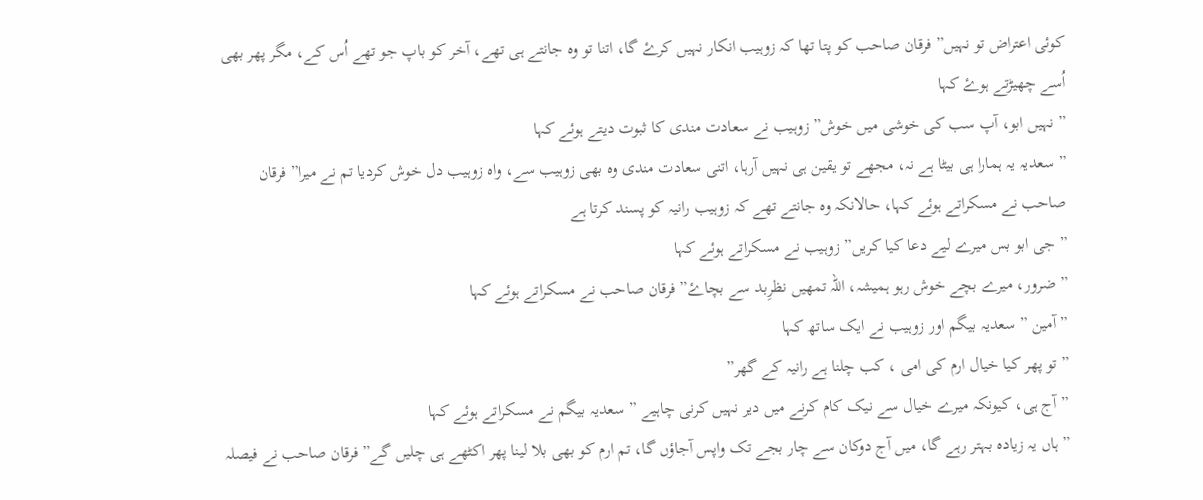کوئی اعتراض تو نہیں” فرقان صاحب کو پتا تھا کہ زوہیب انکار نہیں کرۓ گا، اتنا تو وہ جانتے ہی تھے، آخر کو باپ جو تھے اُس کے، مگر پھر بھی اُسے چھیڑتے ہوۓ کہا
” نہیں ابو، آپ سب کی خوشی میں خوش” زوہیب نے سعادت مندی کا ثبوت دیتے ہوئے کہا
” سعدیہ یہ ہمارا ہی بیٹا ہے نہ، مجھے تو یقین ہی نہیں آرہا، اتنی سعادت مندی وہ بھی زوہیب سے، واہ زوہیب دل خوش کردیا تم نے میرا” فرقان صاحب نے مسکراتے ہوئے کہا، حالانکہ وہ جانتے تھے کہ زوہیب رانیہ کو پسند کرتا ہے
” جی ابو بس میرے لیے دعا کیا کریں” زوہیب نے مسکراتے ہوئے کہا
” ضرور، میرے بچے خوش رہو ہمیشہ، اللہ تمھیں نظرِبد سے بچاۓ” فرقان صاحب نے مسکراتے ہوئے کہا
” آمین ” سعدیہ بیگم اور زوہیب نے ایک ساتھ کہا
” تو پھر کیا خیال ارم کی امی ، کب چلنا ہے رانیہ کے گھر”
” آج ہی، کیونکہ میرے خیال سے نیک کام کرنے میں دیر نہیں کرنی چاہیے ” سعدیہ بیگم نے مسکراتے ہوئے کہا
” ہاں یہ زیادہ بہتر رہے گا، میں آج دوکان سے چار بجے تک واپس آجاؤں گا، تم ارم کو بھی بلا لینا پھر اکٹھے ہی چلیں گے” فرقان صاحب نے فیصلہ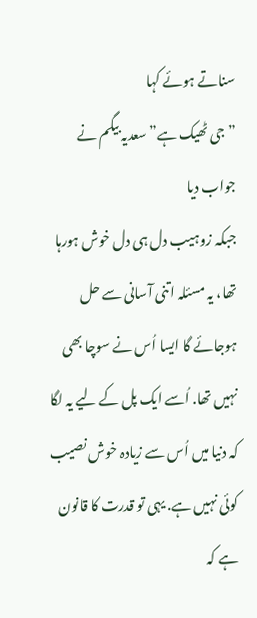سناتے ہوئے کہا
” جی ٹھیک ہے” سعدیہ بیگم نے جواب دیا
جبکہ زوہیب دل ہی دل خوش ہورہا تھا، یہ مسئلہ اتنی آسانی سے حل ہوجائے گا ایسا اُس نے سوچا بھی نہیں تھا. اُسے ایک پل کے لیے یہ لگا کہ دنیا میں اُس سے زیادہ خوش نصیب کوئی نہیں ہے. یہی تو قدرت کا قانون ہے کہ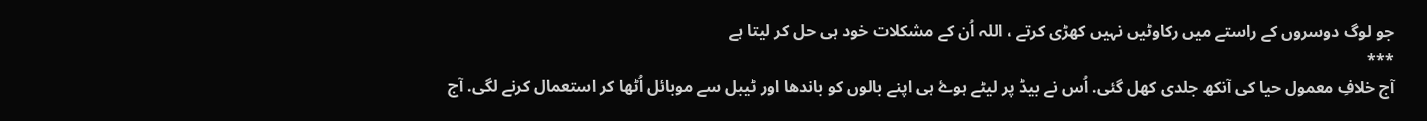جو لوگ دوسروں کے راستے میں رکاوٹیں نہیں کھڑی کرتے ، اللہ اُن کے مشکلات خود ہی حل کر لیتا ہے
***
آج خلافِ معمول حیا کی آنکھ جلدی کھل گئی. اُس نے بیڈ پر لیٹے ہوۓ ہی اپنے بالوں کو باندھا اور ٹیبل سے موبائل اُٹھا کر استعمال کرنے لگی. آج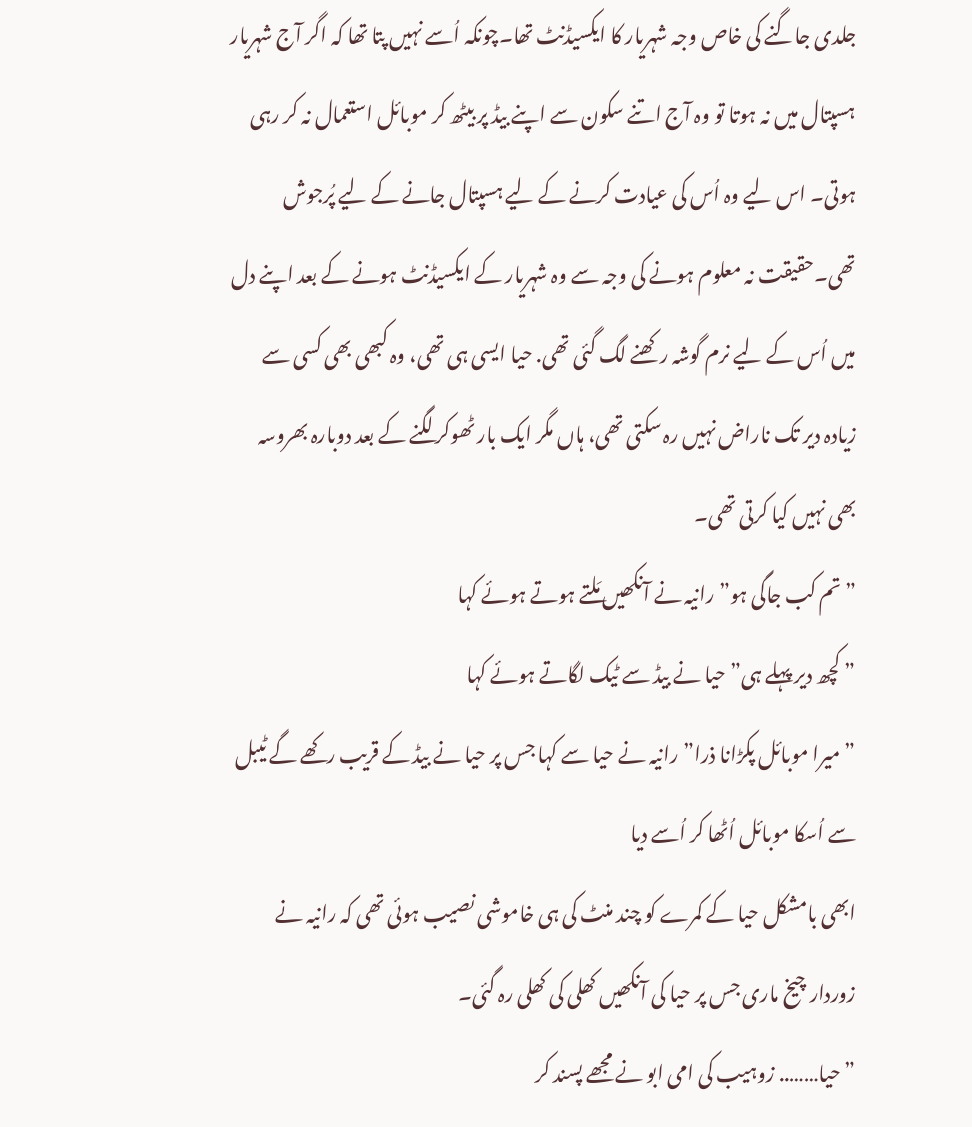جلدی جاگنے کی خاص وجہ شہریار کا ایکسیڈنٹ تھا۔چونکہ اُسے نہیں پتا تھا کہ اگر آج شہریار ہسپتال میں نہ ہوتا تو وہ آج اتنے سکون سے اپنے بیڈ پر بیٹھ کر موبائل استعمال نہ کر رہی ہوتی۔ اس لیے وہ اُس کی عیادت کرنے کے لیے ہسپتال جانے کے لیے پُرجوش تھی۔حقیقت نہ معلوم ہونے کی وجہ سے وہ شہریار کے ایکسیڈنٹ ہونے کے بعد اپنے دل میں اُس کے لیے نرم گوشہ رکھنے لگ گئی تھی. حیا ایسی ہی تھی، وہ کبھی بھی کسی سے زیادہ دیر تک ناراض نہیں رہ سکتی تھی، ہاں مگر ایک بار ٹھوکر لگنے کے بعد دوبارہ بھروسہ بھی نہیں کیا کرتی تھی۔
” تم کب جاگی ہو” رانیہ نے آنکھیں مَلتے ہوتے ہوئے کہا
” کچھ دیر پہلے ہی” حیا نے بیڈ سے ٹیک لگاتے ہوئے کہا
” میرا موبائل پکڑانا ذرا” رانیہ نے حیا سے کہا جس پر حیا نے بیڈ کے قریب رکھے گے ٹیبل سے اُسکا موبائل اُٹھا کر اُسے دیا
ابھی بامشکل حیا کے کمرے کو چند منٹ کی ہی خاموشی نصیب ہوئی تھی کہ رانیہ نے زوردار چیخ ماری جس پر حیا کی آنکھیں کھلی کی کھلی رہ گئی۔
” حیا…….. زوہیب کی امی ابو نے مجھے پسند کر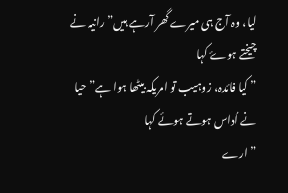لیا، وہ آج ہی میرے گھر آرہے ہیں” رانیہ نے چیختے ہوۓ کہا
” کیا فائدہ، زوہیب تو امریکہ بیٹھا ہوا ہے” حیا نے اُداس ہوتے ہوئے کہا
” ارے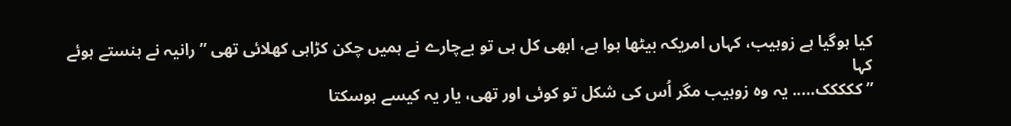کیا ہوگیا ہے زوہیب، کہاں امریکہ بیٹھا ہوا ہے، ابھی کل ہی تو بےچارے نے ہمیں چکن کڑاہی کھلائی تھی ” رانیہ نے ہنستے ہوئے کہا
” ککککک….. یہ وہ زوہیب مگر اُس کی شکل تو کوئی اور تھی، یار یہ کیسے ہوسکتا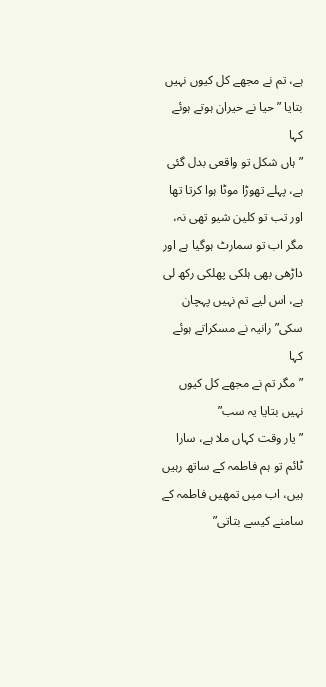ہے، تم نے مجھے کل کیوں نہیں بتایا ” حیا نے حیران ہوتے ہوئے کہا
” ہاں شکل تو واقعی بدل گئی ہے، پہلے تھوڑا موٹا ہوا کرتا تھا اور تب تو کلین شیو تھی نہ، مگر اب تو سمارٹ ہوگیا ہے اور داڑھی بھی ہلکی پھلکی رکھ لی ہے، اس لیے تم نہیں پہچان سکی” رانیہ نے مسکراتے ہوئے کہا
” مگر تم نے مجھے کل کیوں نہیں بتایا یہ سب”
” یار وقت کہاں ملا ہے، سارا ٹائم تو ہم فاطمہ کے ساتھ رہیں ہیں، اب میں تمھیں فاطمہ کے سامنے کیسے بتاتی”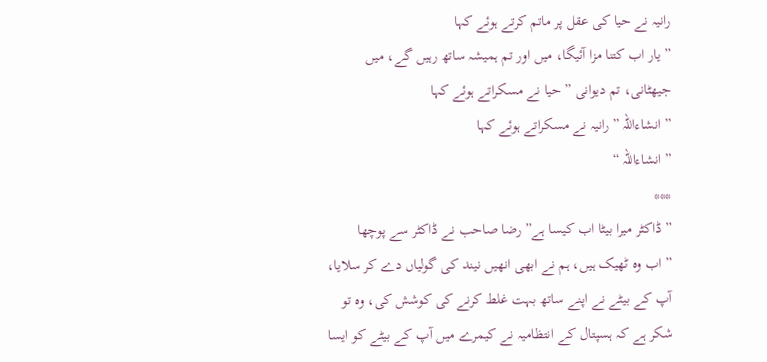رانیہ نے حیا کی عقل پر ماتم کرتے ہوئے کہا
” یار اب کتنا مزا آئیگا، میں اور تم ہمیشہ ساتھ رہیں گے، میں جیھٹانی، تم دیوانی ” حیا نے مسکراتے ہوئے کہا
” انشاءاللہ ” رانیہ نے مسکراتے ہوئے کہا
” انشاءاللہ “
***
” ڈاکٹر میرا بیٹا اب کیسا ہے” رضا صاحب نے ڈاکٹر سے پوچھا
” اب وہ ٹھیک ہیں، ہم نے ابھی انھیں نیند کی گولیاں دے کر سلایا، آپ کے بیٹے نے اپنے ساتھ بہت غلط کرنے کی کوشش کی، وہ تو شکر ہے کہ ہسپتال کے انتظامیہ نے کیمرے میں آپ کے بیٹے کو ایسا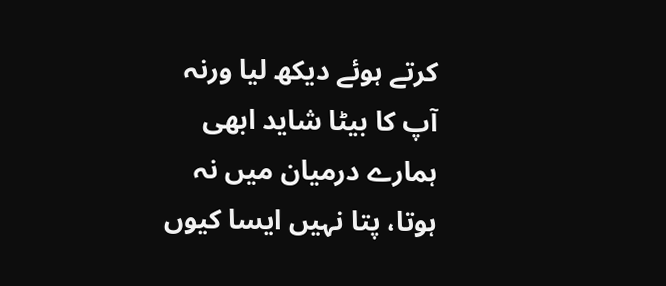کرتے ہوئے دیکھ لیا ورنہ آپ کا بیٹا شاید ابھی ہمارے درمیان میں نہ ہوتا، پتا نہیں ایسا کیوں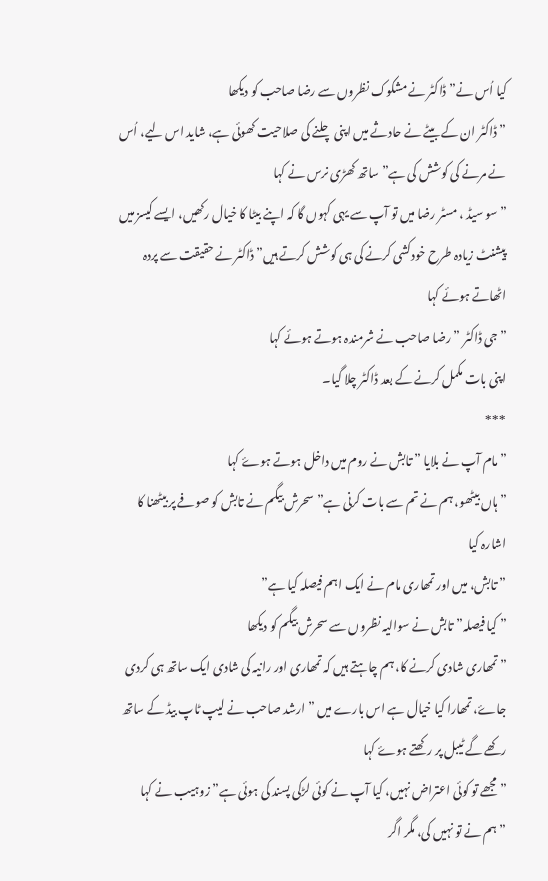کیا اُس نے” ڈاکٹر نے مشکوک نظروں سے رضا صاحب کو دیکھا
” ڈاکٹر ان کے بیٹے نے حادثے میں اپنی چلنے کی صلاحیت کھوئی ہے، شاید اس لیے، اُس نے مرنے کی کوشش کی ہے” ساتھ کھڑی نرس نے کہا
” سو سیڈ ، مسٹر رضا میں تو آپ سے یہی کہوں گا کہ اپنے بیٹا کا خیال رکھیں، ایسے کیسز میں پیشنٹ زیادہ طرح خودکشی کرنے کی ہی کوشش کرتے ہیں” ڈاکٹر نے حقیقت سے پردہ اٹھاتے ہوئے کہا
” جی ڈاکٹر ” رضا صاحب نے شرمندہ ہوتے ہوئے کہا
اپنی بات مکمل کرنے کے بعد ڈاکٹر چلا گیا۔
***
” مام آپ نے بلایا ” تابش نے روم میں داخل ہوتے ہوۓ کہا
” ہاں بیٹھو، ہم نے تم سے بات کرنی ہے” سحرش بیگم نے تابش کو صوفے پر بیٹھنا کا اشارہ کیا
” تابش، میں اور تمھاری مام نے ایک اہم فیصلہ کیا ہے”
” کیا فیصلہ” تابش نے سوالیہ نظروں سے سحرش بیگم کو دیکھا
” تمھاری شادی کرنے کا، ہم چاہتے ہیں کہ تمھاری اور رانیہ کی شادی ایک ساتھ ہی کردی جاۓ، تمھارا کیا خیال ہے اس بارے میں ” ارشد صاحب نے لیپ ٹاپ بیڈ کے ساتھ رکھے گے ٹیبل پر رکھتے ہوۓ کہا
” مجھے تو کوئی اعتراض نہیں، کیا آپ نے کوئی لڑکی پسند کی ہوئی ہے” زوہیب نے کہا
” ہم نے تو نہیں کی، مگر اگر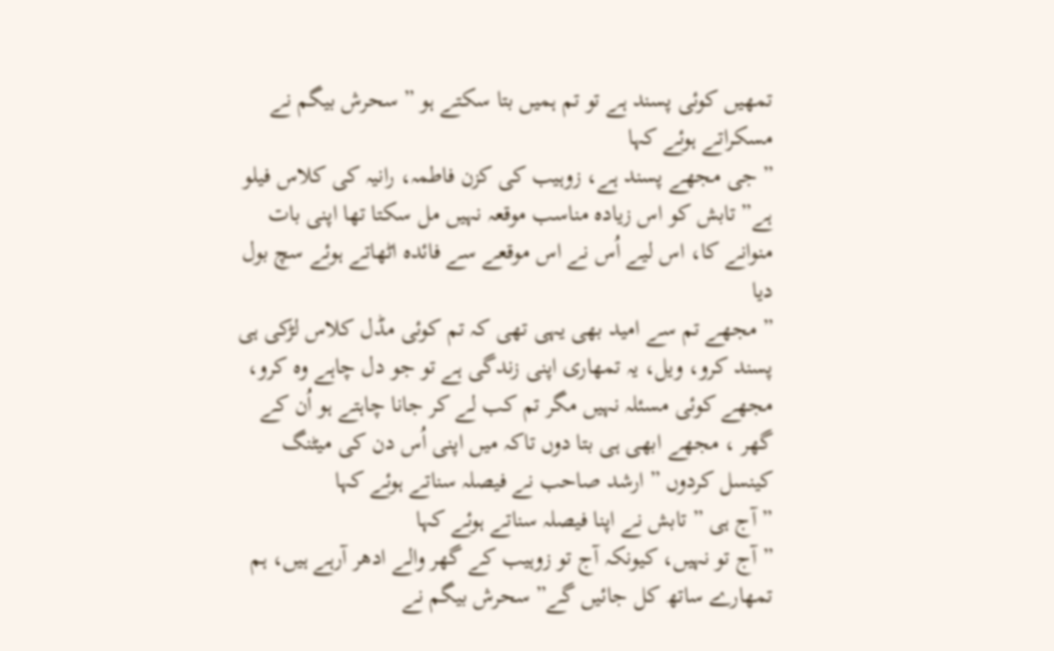تمھیں کوئی پسند ہے تو تم ہمیں بتا سکتے ہو ” سحرش بیگم نے مسکراتے ہوئے کہا
” جی مجھے پسند ہے، زوہیب کی کزن فاطمہ، رانیہ کی کلاس فیلو ہے” تابش کو اس زیادہ مناسب موقعہ نہیں مل سکتا تھا اپنی بات منوانے کا، اس لیے اُس نے اس موقعے سے فائدہ اٹھاتے ہوئے سچ بول دیا
” مجھے تم سے امید بھی یہی تھی کہ تم کوئی مڈل کلاس لڑکی ہی پسند کرو، ویل، یہ تمھاری اپنی زندگی ہے تو جو دل چاہے وہ کرو، مجھے کوئی مسئلہ نہیں مگر تم کب لے کر جانا چاہتے ہو اُن کے گھر ، مجھے ابھی ہی بتا دوں تاکہ میں اپنی اُس دن کی میٹنگ کینسل کردوں ” ارشد صاحب نے فیصلہ سناتے ہوئے کہا
” آج ہی ” تابش نے اپنا فیصلہ سناتے ہوئے کہا
” آج تو نہیں، کیونکہ آج تو زوہیب کے گھر والے ادھر آرہے ہیں، ہم تمھارے ساتھ کل جائیں گے” سحرش بیگم نے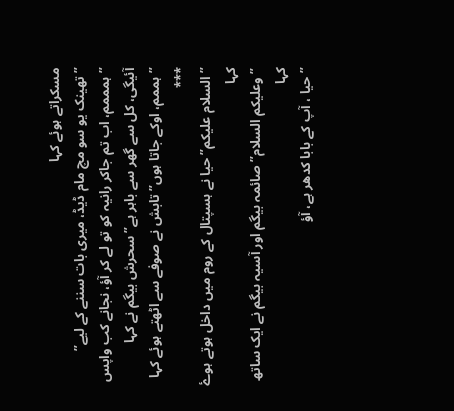مسکراتے ہوئے کہا
” تھینک یو سو مچ مام ڈیڈ، میری بات سننے کے لیے”
” ہمممم، اب تم جاکر رانیہ کو تو لے کر آؤ، نجانے کب واپس آئیگی، کل سے گھر سے باہر ہے” سحرش بیگم نے کہا
” ہممم، اوکے جاتا ہوں” تابش نے صوفے سے اٹھتے ہوئے کہا
***
” السلام علیکم” حیا نے ہسپتال کے روم میں داخل ہوتے ہوۓ کہا
” وعلیکم السلام” صائمہ بیگم اور آسیہ بیگم نے ایک ساتھ کہا
” حیا ، آپ کے بابا کدھر ہے، آؤ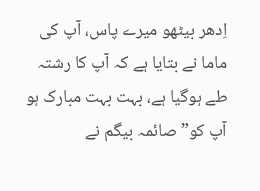اِدھر بیٹھو میرے پاس، آپ کی ماما نے بتایا ہے کہ آپ کا رشتہ طے ہوگیا ہے، بہت بہت مبارک ہو آپ کو” صائمہ بیگم نے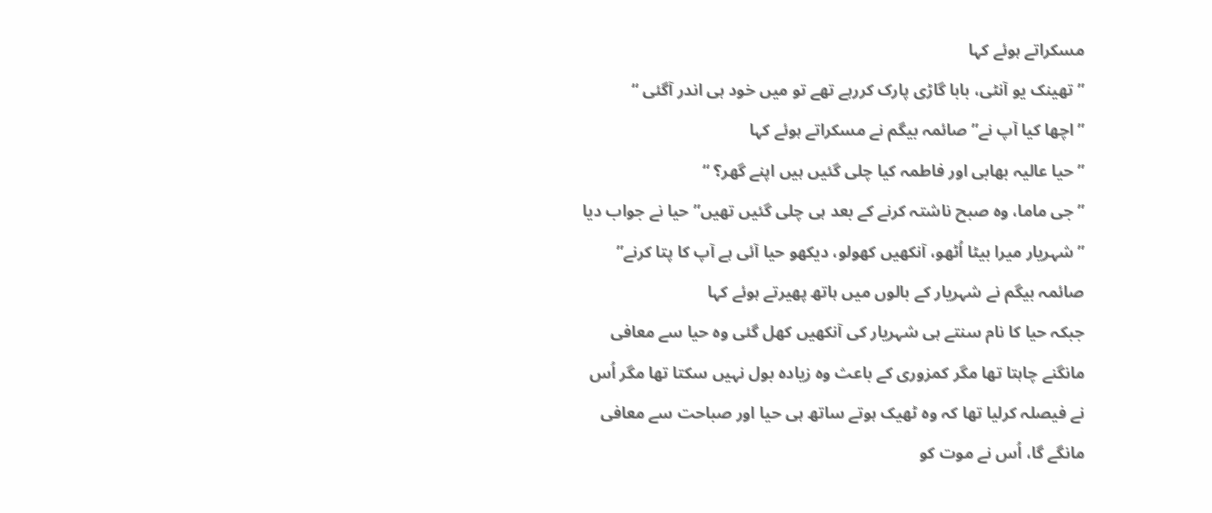مسکراتے ہوئے کہا
” تھینک یو آنٹی، بابا گاڑی پارک کررہے تھے تو میں خود ہی اندر آگئی “
” اچھا کیا آپ نے” صائمہ بیگم نے مسکراتے ہوئے کہا
” حیا عالیہ بھابی اور فاطمہ کیا چلی گئیں ہیں اپنے گھر؟ “
” جی ماما، وہ صبح ناشتہ کرنے کے بعد ہی چلی گئیں تھیں” حیا نے جواب دیا
” شہریار میرا بیٹا اُٹھو، آنکھیں کھولو، دیکھو حیا آئی ہے آپ کا پتا کرنے” صائمہ بیگم نے شہریار کے بالوں میں ہاتھ پھیرتے ہوئے کہا
جبکہ حیا کا نام سنتے ہی شہریار کی آنکھیں کھل گئی وہ حیا سے معافی مانگنے چاہتا تھا مگر کمزوری کے باعث وہ زیادہ بول نہیں سکتا تھا مگر اُس نے فیصلہ کرلیا تھا کہ وہ ٹھیک ہوتے ساتھ ہی حیا اور صباحت سے معافی مانگے گا، اُس نے موت کو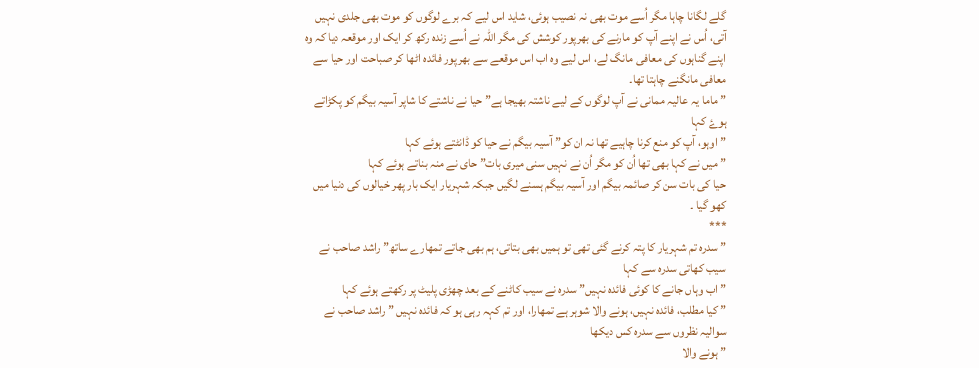گلے لگانا چاہا مگر اُسے موت بھی نہ نصیب ہوئی، شاید اس لیے کہ برے لوگوں کو موت بھی جلدی نہیں آتی، اُس نے اپنے آپ کو مارنے کی بھرپور کوشش کی مگر اللہ نے اُسے زندہ رکھ کر ایک اور موقعہ دیا کہ وہ اپنے گناہوں کی معافی مانگ لے، اس لیے وہ اب اس موقعے سے بھرپور فائدہ اٹھا کر صباحت اور حیا سے معافی مانگنے چاہتا تھا۔
” ماما یہ عالیہ ممانی نے آپ لوگوں کے لیے ناشتہ بھیجا ہے” حیا نے ناشتے کا شاپر آسیہ بیگم کو پکڑاتے ہوۓ کہا
” اوہو، آپ کو منع کرنا چاہیے تھا نہ ان کو” آسیہ بیگم نے حیا کو ڈانٹتے ہوئے کہا
” میں نے کہا بھی تھا اُن کو مگر اُن نے نہیں سنی میری بات” حای نے منہ بناتے ہوئے کہا
حیا کی بات سن کر صائمہ بیگم اور آسیہ بیگم ہسنے لگیں جبکہ شہریار ایک بار پھر خیالوں کی دنیا میں کھو گیا ۔
***
” سدرہ تم شہریار کا پتہ کرنے گئی تھی تو ہمیں بھی بتاتی، ہم بھی جاتے تمھارے ساتھ” راشد صاحب نے سیب کھاتی سدرہ سے کہا
” اب وہاں جانے کا کوئی فائدہ نہیں” سدرہ نے سیب کاٹنے کے بعد چھڑی پلیٹ پر رکھتے ہوئے کہا
” کیا مطلب، فائدہ نہیں، ہونے والا شوہر ہے تمھارا، اور تم کہہ رہی ہو کہ فائدہ نہیں ” راشد صاحب نے سوالیہ نظروں سے سدرہ کس دیکھا
” ہونے والا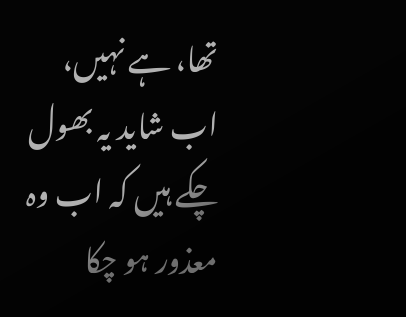تھا، ہے نہیں، اب شاید یہ بھول چکے ہیں کہ اب وہ معذور ہو چکا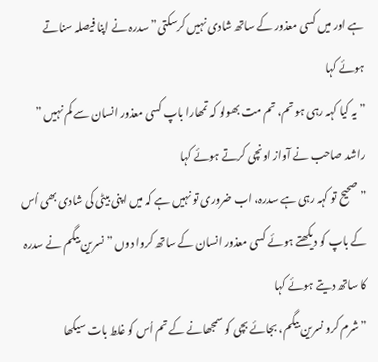ہے اور میں کسی معذور کے ساتھ شادی نہیں کرسکتی” سدرہ نے اپنا فیصلہ سناتے ہوئے کہا
” یہ کیا کہہ رہی ہو تم، تم مت بھولو کہ تمھارا باپ کسی معذور انسان سے کم نہیں ” راشد صاحب نے آواز اونچی کرتے ہوئے کہا
” صحیح تو کہہ رہی ہے سدرہ، اب ضروری تو نہیں ہے کہ میں اپنی بیٹی کی شادی بھی اُس کے باپ کو دیکھتے ہوئے کسی معذور انسان کے ساتھ کروا دوں ” نسرین بیگم نے سدرہ کا ساتھ دیتے ہوئے کہا
” شرم کرو نسرین بیگم، بجائے بچی کو سمجھانے کے تم اُس کو غلط بات سیکھا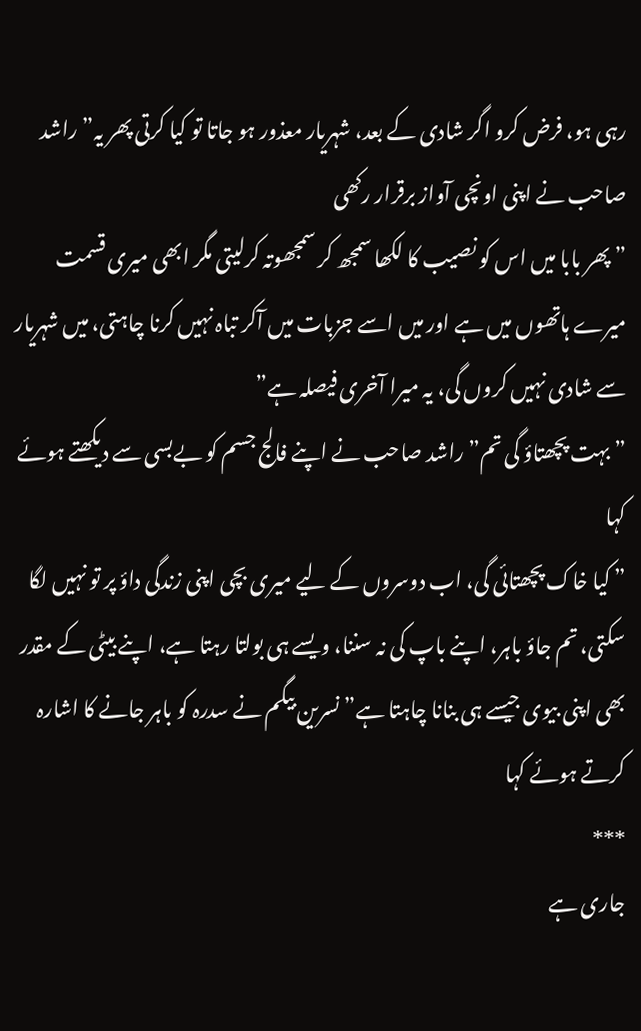رہی ہو، فرض کرو اگر شادی کے بعد، شہریار معذور ہو جاتا تو کیا کرتی پھر یہ” راشد صاحب نے اپنی اونچی آواز برقرار رکھی
” پھر بابا میں اس کو نصیب کا لکھا سمجھ کر سمجھوتہ کرلیتی مگر ابھی میری قسمت میرے ہاتھوں میں ہے اور میں اسے جزبات میں آکر تباہ نہیں کرنا چاہتی، میں شہریار سے شادی نہیں کروں گی، یہ میرا آخری فیصلہ ہے”
” بہت پچھتاؤ گی تم” راشد صاحب نے اپنے فالج جسم کو بےبسی سے دیکھتے ہوئے کہا
” کیا خاک پچھتائی گی، اب دوسروں کے لیے میری بچی اپنی زندگی داؤ پر تو نہیں لگا سکتی، تم جاؤ باہر، اپنے باپ کی نہ سننا، ویسے ہی بولتا رہتا ہے، اپنے بیٹی کے مقدر بھی اپنی بیوی جیسے ہی بنانا چاہتا ہے” نسرین بیگم نے سدرہ کو باہر جانے کا اشارہ کرتے ہوئے کہا
***
جاری ہے